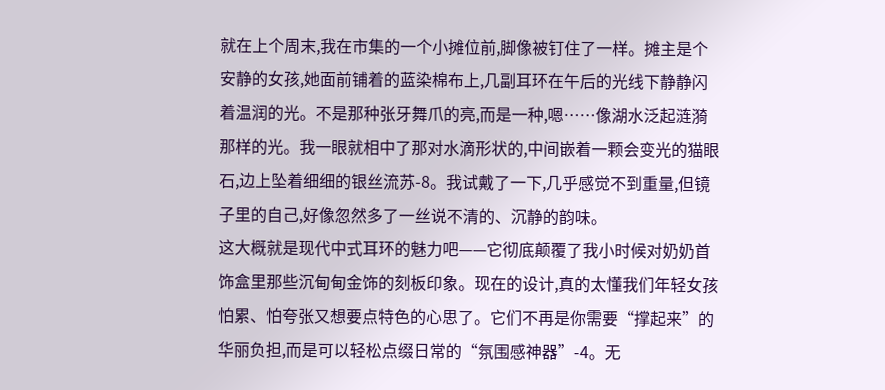就在上个周末,我在市集的一个小摊位前,脚像被钉住了一样。摊主是个安静的女孩,她面前铺着的蓝染棉布上,几副耳环在午后的光线下静静闪着温润的光。不是那种张牙舞爪的亮,而是一种,嗯……像湖水泛起涟漪那样的光。我一眼就相中了那对水滴形状的,中间嵌着一颗会变光的猫眼石,边上坠着细细的银丝流苏-8。我试戴了一下,几乎感觉不到重量,但镜子里的自己,好像忽然多了一丝说不清的、沉静的韵味。
这大概就是现代中式耳环的魅力吧——它彻底颠覆了我小时候对奶奶首饰盒里那些沉甸甸金饰的刻板印象。现在的设计,真的太懂我们年轻女孩怕累、怕夸张又想要点特色的心思了。它们不再是你需要“撑起来”的华丽负担,而是可以轻松点缀日常的“氛围感神器”-4。无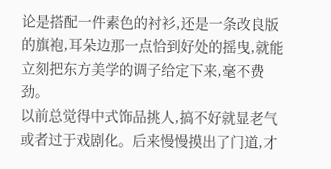论是搭配一件素色的衬衫,还是一条改良版的旗袍,耳朵边那一点恰到好处的摇曳,就能立刻把东方美学的调子给定下来,毫不费劲。
以前总觉得中式饰品挑人,搞不好就显老气或者过于戏剧化。后来慢慢摸出了门道,才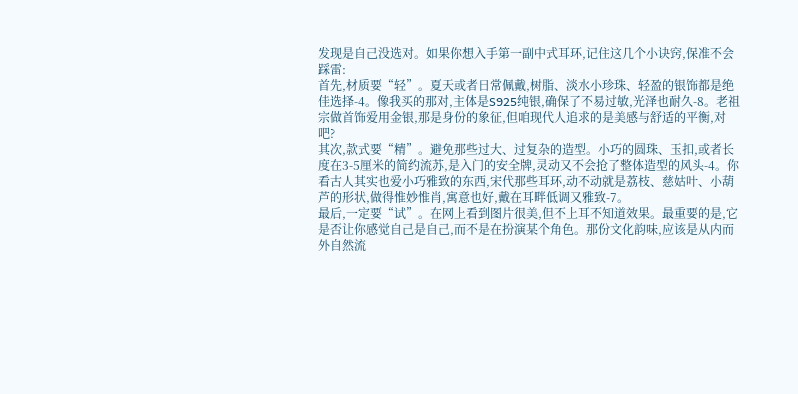发现是自己没选对。如果你想入手第一副中式耳环,记住这几个小诀窍,保准不会踩雷:
首先,材质要“轻”。夏天或者日常佩戴,树脂、淡水小珍珠、轻盈的银饰都是绝佳选择-4。像我买的那对,主体是S925纯银,确保了不易过敏,光泽也耐久-8。老祖宗做首饰爱用金银,那是身份的象征,但咱现代人追求的是美感与舒适的平衡,对吧?
其次,款式要“精”。避免那些过大、过复杂的造型。小巧的圆珠、玉扣,或者长度在3-5厘米的简约流苏,是入门的安全牌,灵动又不会抢了整体造型的风头-4。你看古人其实也爱小巧雅致的东西,宋代那些耳环,动不动就是荔枝、慈姑叶、小葫芦的形状,做得惟妙惟肖,寓意也好,戴在耳畔低调又雅致-7。
最后,一定要“试”。在网上看到图片很美,但不上耳不知道效果。最重要的是,它是否让你感觉自己是自己,而不是在扮演某个角色。那份文化韵味,应该是从内而外自然流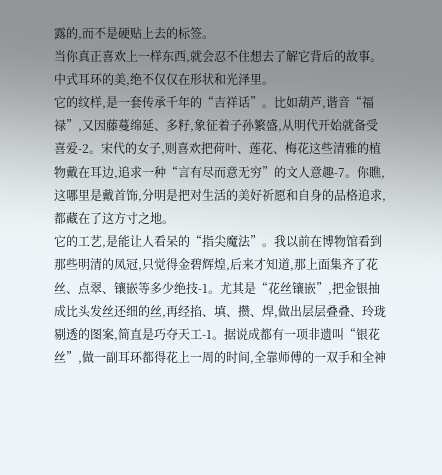露的,而不是硬贴上去的标签。
当你真正喜欢上一样东西,就会忍不住想去了解它背后的故事。中式耳环的美,绝不仅仅在形状和光泽里。
它的纹样,是一套传承千年的“吉祥话”。比如葫芦,谐音“福禄”,又因藤蔓绵延、多籽,象征着子孙繁盛,从明代开始就备受喜爱-2。宋代的女子,则喜欢把荷叶、莲花、梅花这些清雅的植物戴在耳边,追求一种“言有尽而意无穷”的文人意趣-7。你瞧,这哪里是戴首饰,分明是把对生活的美好祈愿和自身的品格追求,都藏在了这方寸之地。
它的工艺,是能让人看呆的“指尖魔法”。我以前在博物馆看到那些明清的凤冠,只觉得金碧辉煌,后来才知道,那上面集齐了花丝、点翠、镶嵌等多少绝技-1。尤其是“花丝镶嵌”,把金银抽成比头发丝还细的丝,再经掐、填、攒、焊,做出层层叠叠、玲珑剔透的图案,简直是巧夺天工-1。据说成都有一项非遗叫“银花丝”,做一副耳环都得花上一周的时间,全靠师傅的一双手和全神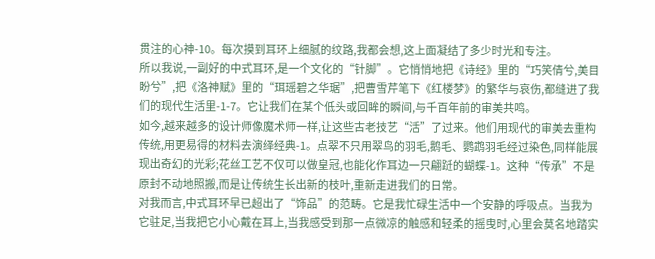贯注的心神-10。每次摸到耳环上细腻的纹路,我都会想,这上面凝结了多少时光和专注。
所以我说,一副好的中式耳环,是一个文化的“针脚”。它悄悄地把《诗经》里的“巧笑倩兮,美目盼兮”,把《洛神赋》里的“珥瑶碧之华琚”,把曹雪芹笔下《红楼梦》的繁华与哀伤,都缝进了我们的现代生活里-1-7。它让我们在某个低头或回眸的瞬间,与千百年前的审美共鸣。
如今,越来越多的设计师像魔术师一样,让这些古老技艺“活”了过来。他们用现代的审美去重构传统,用更易得的材料去演绎经典-1。点翠不只用翠鸟的羽毛,鹅毛、鹦鹉羽毛经过染色,同样能展现出奇幻的光彩;花丝工艺不仅可以做皇冠,也能化作耳边一只翩跹的蝴蝶-1。这种“传承”不是原封不动地照搬,而是让传统生长出新的枝叶,重新走进我们的日常。
对我而言,中式耳环早已超出了“饰品”的范畴。它是我忙碌生活中一个安静的呼吸点。当我为它驻足,当我把它小心戴在耳上,当我感受到那一点微凉的触感和轻柔的摇曳时,心里会莫名地踏实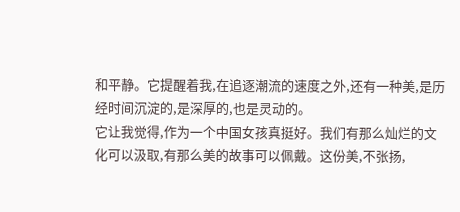和平静。它提醒着我,在追逐潮流的速度之外,还有一种美,是历经时间沉淀的,是深厚的,也是灵动的。
它让我觉得,作为一个中国女孩真挺好。我们有那么灿烂的文化可以汲取,有那么美的故事可以佩戴。这份美,不张扬,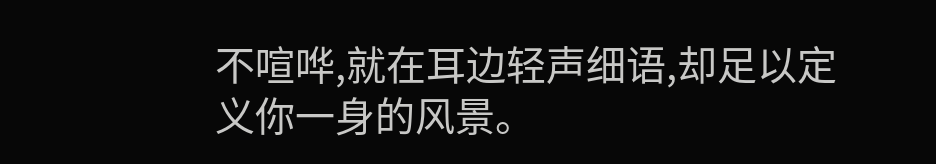不喧哗,就在耳边轻声细语,却足以定义你一身的风景。